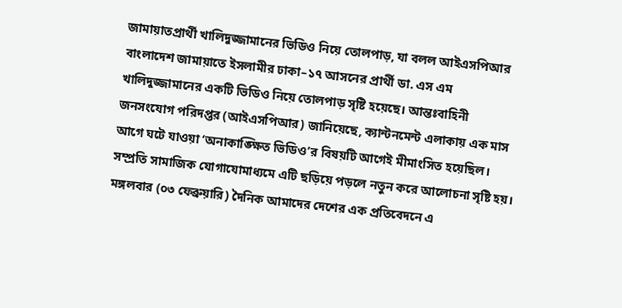জামায়াতপ্রার্থী খালিদুজ্জামানের ভিডিও নিয়ে তোলপাড়, যা বলল আইএসপিআর
বাংলাদেশ জামায়াতে ইসলামীর ঢাকা–১৭ আসনের প্রার্থী ডা. এস এম খালিদুজ্জামানের একটি ভিডিও নিয়ে তোলপাড় সৃষ্টি হয়েছে। আন্তঃবাহিনী জনসংযোগ পরিদপ্তর (আইএসপিআর) জানিয়েছে, ক্যান্টনমেন্ট এলাকায় এক মাস আগে ঘটে যাওয়া ‘অনাকাঙ্ক্ষিত ভিডিও’র বিষয়টি আগেই মীমাংসিত হয়েছিল। সম্প্রতি সামাজিক যোগাযোমাধ্যমে এটি ছড়িয়ে পড়লে নতুন করে আলোচনা সৃষ্টি হয়। মঙ্গলবার (০৩ ফেব্রুয়ারি) দৈনিক আমাদের দেশের এক প্রতিবেদনে এ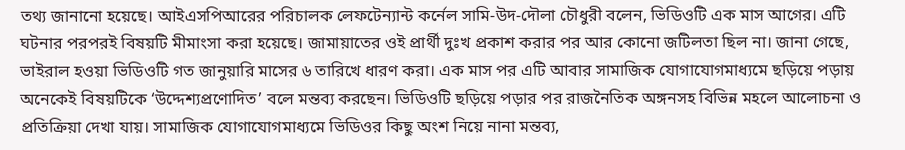তথ্য জানানো হয়েছে। আইএসপিআরের পরিচালক লেফটেন্যান্ট কর্নেল সামি-উদ-দৌলা চৌধুরী বলেন, ভিডিওটি এক মাস আগের। এটি ঘটনার পরপরই বিষয়টি মীমাংসা করা হয়েছে। জামায়াতের ওই প্রার্থী দুঃখ প্রকাশ করার পর আর কোনো জটিলতা ছিল না। জানা গেছে, ভাইরাল হওয়া ভিডিওটি গত জানুয়ারি মাসের ৬ তারিখে ধারণ করা। এক মাস পর এটি আবার সামাজিক যোগাযোগমাধ্যমে ছড়িয়ে পড়ায় অনেকেই বিষয়টিকে ‘উদ্দেশ্যপ্রণোদিত’ বলে মন্তব্য করছেন। ভিডিওটি ছড়িয়ে পড়ার পর রাজনৈতিক অঙ্গনসহ বিভিন্ন মহলে আলোচনা ও প্রতিক্রিয়া দেখা যায়। সামাজিক যোগাযোগমাধ্যমে ভিডিওর কিছু অংশ নিয়ে নানা মন্তব্য,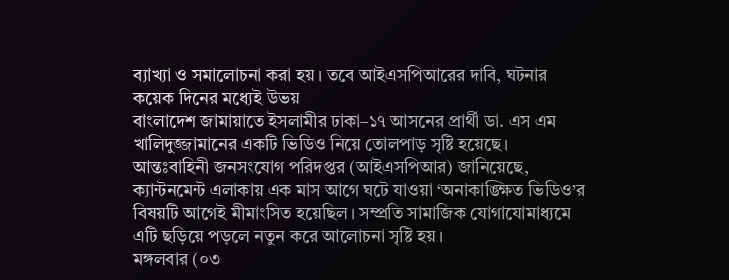ব্যাখ্যা ও সমালোচনা করা হয়। তবে আইএসপিআরের দাবি, ঘটনার কয়েক দিনের মধ্যেই উভয়
বাংলাদেশ জামায়াতে ইসলামীর ঢাকা–১৭ আসনের প্রার্থী ডা. এস এম খালিদুজ্জামানের একটি ভিডিও নিয়ে তোলপাড় সৃষ্টি হয়েছে। আন্তঃবাহিনী জনসংযোগ পরিদপ্তর (আইএসপিআর) জানিয়েছে, ক্যান্টনমেন্ট এলাকায় এক মাস আগে ঘটে যাওয়া ‘অনাকাঙ্ক্ষিত ভিডিও’র বিষয়টি আগেই মীমাংসিত হয়েছিল। সম্প্রতি সামাজিক যোগাযোমাধ্যমে এটি ছড়িয়ে পড়লে নতুন করে আলোচনা সৃষ্টি হয়।
মঙ্গলবার (০৩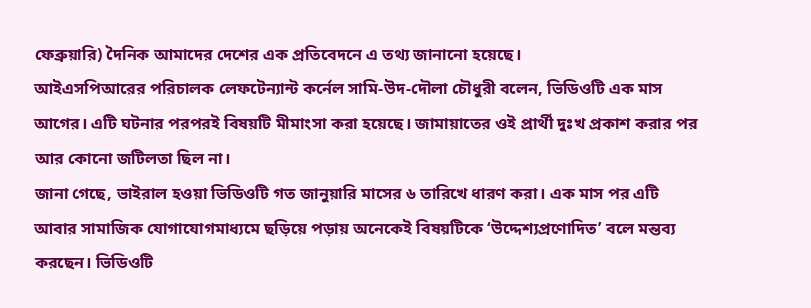ফেব্রুয়ারি) দৈনিক আমাদের দেশের এক প্রতিবেদনে এ তথ্য জানানো হয়েছে।
আইএসপিআরের পরিচালক লেফটেন্যান্ট কর্নেল সামি-উদ-দৌলা চৌধুরী বলেন, ভিডিওটি এক মাস আগের। এটি ঘটনার পরপরই বিষয়টি মীমাংসা করা হয়েছে। জামায়াতের ওই প্রার্থী দুঃখ প্রকাশ করার পর আর কোনো জটিলতা ছিল না।
জানা গেছে, ভাইরাল হওয়া ভিডিওটি গত জানুয়ারি মাসের ৬ তারিখে ধারণ করা। এক মাস পর এটি আবার সামাজিক যোগাযোগমাধ্যমে ছড়িয়ে পড়ায় অনেকেই বিষয়টিকে ‘উদ্দেশ্যপ্রণোদিত’ বলে মন্তব্য করছেন। ভিডিওটি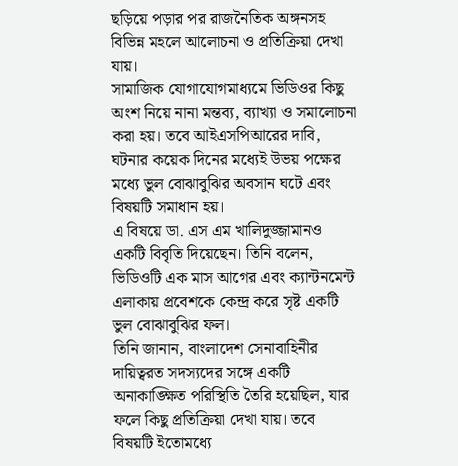ছড়িয়ে পড়ার পর রাজনৈতিক অঙ্গনসহ বিভিন্ন মহলে আলোচনা ও প্রতিক্রিয়া দেখা যায়।
সামাজিক যোগাযোগমাধ্যমে ভিডিওর কিছু অংশ নিয়ে নানা মন্তব্য, ব্যাখ্যা ও সমালোচনা করা হয়। তবে আইএসপিআরের দাবি, ঘটনার কয়েক দিনের মধ্যেই উভয় পক্ষের মধ্যে ভুল বোঝাবুঝির অবসান ঘটে এবং বিষয়টি সমাধান হয়।
এ বিষয়ে ডা. এস এম খালিদুজ্জামানও একটি বিবৃতি দিয়েছেন। তিনি বলেন, ভিডিওটি এক মাস আগের এবং ক্যান্টনমেন্ট এলাকায় প্রবেশকে কেন্দ্র করে সৃষ্ট একটি ভুল বোঝাবুঝির ফল।
তিনি জানান, বাংলাদেশ সেনাবাহিনীর দায়িত্বরত সদস্যদের সঙ্গে একটি অনাকাঙ্ক্ষিত পরিস্থিতি তৈরি হয়েছিল, যার ফলে কিছু প্রতিক্রিয়া দেখা যায়। তবে বিষয়টি ইতোমধ্যে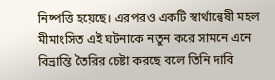নিষ্পত্তি হয়েছে। এরপরও একটি স্বার্থান্বেষী মহল মীমাংসিত এই ঘটনাকে নতুন করে সামনে এনে বিভ্রান্তি তৈরির চেষ্টা করছে বলে তিনি দাবি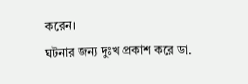করেন।
ঘটনার জন্য দুঃখ প্রকাশ করে ডা.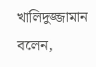খালিদুজ্জামান বলেন,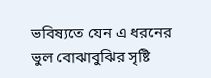ভবিষ্যতে যেন এ ধরনের ভুল বোঝাবুঝির সৃষ্টি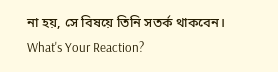না হয়, সে বিষয়ে তিনি সতর্ক থাকবেন।
What's Your Reaction?